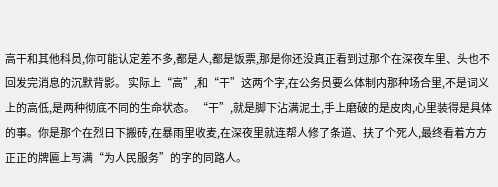高干和其他科员,你可能认定差不多,都是人,都是饭票,那是你还没真正看到过那个在深夜车里、头也不回发完消息的沉默背影。 实际上“高”,和“干”这两个字,在公务员要么体制内那种场合里,不是词义上的高低,是两种彻底不同的生命状态。 “干”,就是脚下沾满泥土,手上磨破的是皮肉,心里装得是具体的事。你是那个在烈日下搬砖,在暴雨里收麦,在深夜里就连帮人修了条道、扶了个死人,最终看着方方正正的牌匾上写满“为人民服务”的字的同路人。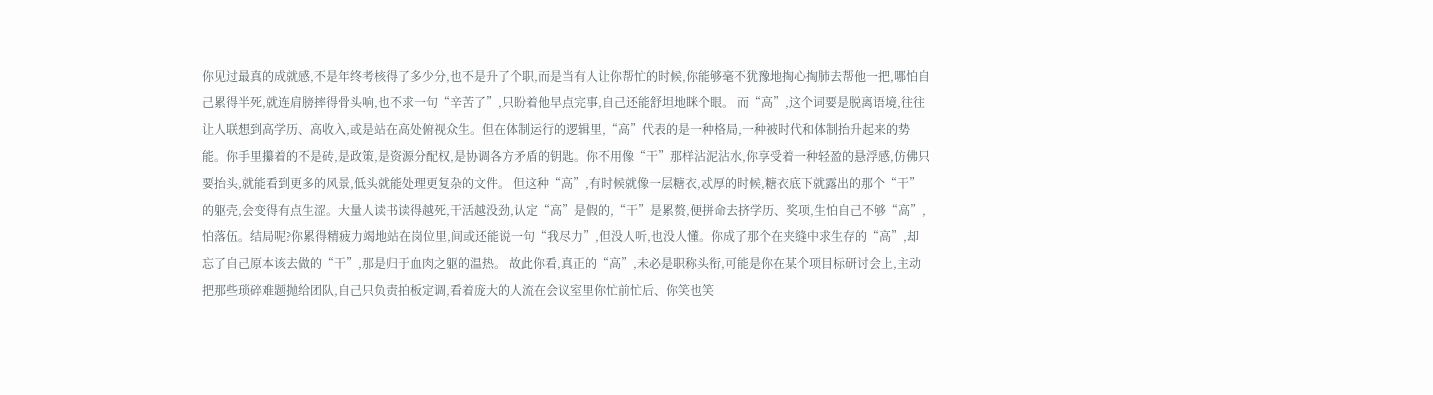你见过最真的成就感,不是年终考核得了多少分,也不是升了个职,而是当有人让你帮忙的时候,你能够毫不犹豫地掏心掏肺去帮他一把,哪怕自己累得半死,就连肩膀摔得骨头响,也不求一句“辛苦了”,只盼着他早点完事,自己还能舒坦地眯个眼。 而“高”,这个词要是脱离语境,往往让人联想到高学历、高收入,或是站在高处俯视众生。但在体制运行的逻辑里,“高”代表的是一种格局,一种被时代和体制抬升起来的势能。你手里攥着的不是砖,是政策,是资源分配权,是协调各方矛盾的钥匙。你不用像“干”那样沾泥沾水,你享受着一种轻盈的悬浮感,仿佛只要抬头,就能看到更多的风景,低头就能处理更复杂的文件。 但这种“高”,有时候就像一层糖衣,忒厚的时候,糖衣底下就露出的那个“干”的躯壳,会变得有点生涩。大量人读书读得越死,干活越没劲,认定“高”是假的,“干”是累赘,便拼命去挤学历、奖项,生怕自己不够“高”,怕落伍。结局呢?你累得精疲力竭地站在岗位里,间或还能说一句“我尽力”,但没人听,也没人懂。你成了那个在夹缝中求生存的“高”,却忘了自己原本该去做的“干”,那是归于血肉之躯的温热。 故此你看,真正的“高”,未必是职称头衔,可能是你在某个项目标研讨会上,主动把那些琐碎难题抛给团队,自己只负责拍板定调,看着庞大的人流在会议室里你忙前忙后、你笑也笑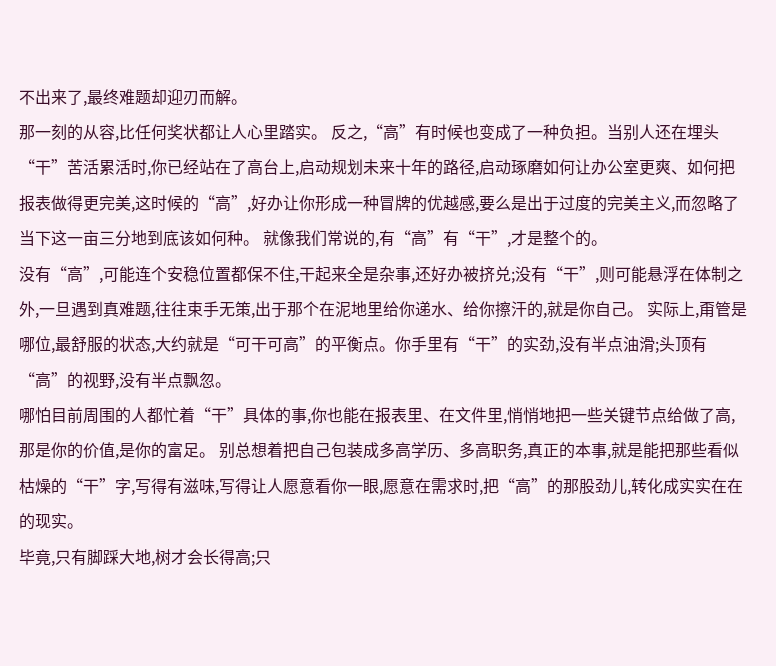不出来了,最终难题却迎刃而解。
那一刻的从容,比任何奖状都让人心里踏实。 反之,“高”有时候也变成了一种负担。当别人还在埋头“干”苦活累活时,你已经站在了高台上,启动规划未来十年的路径,启动琢磨如何让办公室更爽、如何把报表做得更完美,这时候的“高”,好办让你形成一种冒牌的优越感,要么是出于过度的完美主义,而忽略了当下这一亩三分地到底该如何种。 就像我们常说的,有“高”有“干”,才是整个的。
没有“高”,可能连个安稳位置都保不住,干起来全是杂事,还好办被挤兑;没有“干”,则可能悬浮在体制之外,一旦遇到真难题,往往束手无策,出于那个在泥地里给你递水、给你擦汗的,就是你自己。 实际上,甭管是哪位,最舒服的状态,大约就是“可干可高”的平衡点。你手里有“干”的实劲,没有半点油滑;头顶有“高”的视野,没有半点飘忽。
哪怕目前周围的人都忙着“干”具体的事,你也能在报表里、在文件里,悄悄地把一些关键节点给做了高,那是你的价值,是你的富足。 别总想着把自己包装成多高学历、多高职务,真正的本事,就是能把那些看似枯燥的“干”字,写得有滋味,写得让人愿意看你一眼,愿意在需求时,把“高”的那股劲儿,转化成实实在在的现实。
毕竟,只有脚踩大地,树才会长得高;只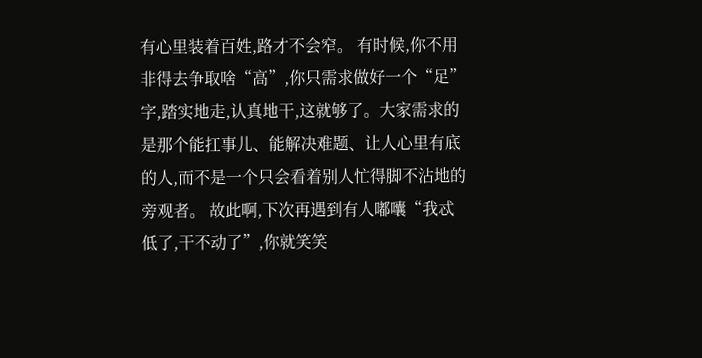有心里装着百姓,路才不会窄。 有时候,你不用非得去争取啥“高”,你只需求做好一个“足”字,踏实地走,认真地干,这就够了。大家需求的是那个能扛事儿、能解决难题、让人心里有底的人,而不是一个只会看着别人忙得脚不沾地的旁观者。 故此啊,下次再遇到有人嘟囔“我忒低了,干不动了”,你就笑笑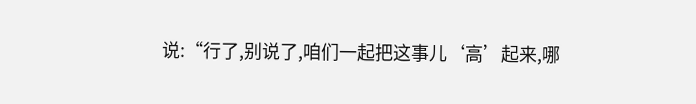说:“行了,别说了,咱们一起把这事儿‘高’起来,哪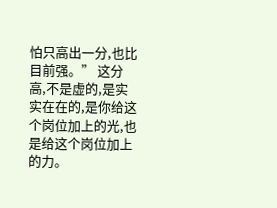怕只高出一分,也比目前强。” 这分高,不是虚的,是实实在在的,是你给这个岗位加上的光,也是给这个岗位加上的力。